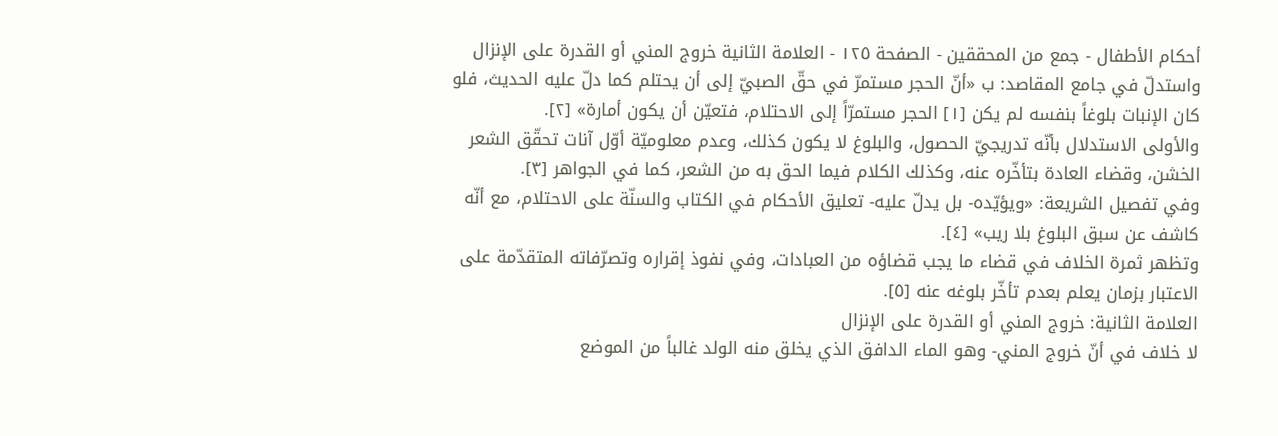أحكام الأطفال - جمع من المحققين - الصفحة ١٢٥ - العلامة الثانية خروج المني أو القدرة على الإنزال
واستدلّ في جامع المقاصد: ب «أنّ الحجر مستمرّ في حقّ الصبيّ إلى أن يحتلم كما دلّ عليه الحديث، فلو كان الإنبات بلوغاً بنفسه لم يكن [١] الحجر مستمرّاً إلى الاحتلام، فتعيّن أن يكون أمارة» [٢].
والأولى الاستدلال بأنّه تدريجيّ الحصول، والبلوغ لا يكون كذلك، وعدم معلوميّة أوّل آنات تحقّق الشعر الخشن، وقضاء العادة بتأخّره عنه، وكذلك الكلام فيما الحق به من الشعر، كما في الجواهر [٣].
وفي تفصيل الشريعة: «ويؤيّده- بل يدلّ عليه- تعليق الأحكام في الكتاب والسنّة على الاحتلام، مع أنّه كاشف عن سبق البلوغ بلا ريب» [٤].
وتظهر ثمرة الخلاف في قضاء ما يجب قضاؤه من العبادات، وفي نفوذ إقراره وتصرّفاته المتقدّمة على الاعتبار بزمان يعلم بعدم تأخّر بلوغه عنه [٥].
العلامة الثانية: خروج المني أو القدرة على الإنزال
لا خلاف في أنّ خروج المني- وهو الماء الدافق الذي يخلق منه الولد غالباً من الموضع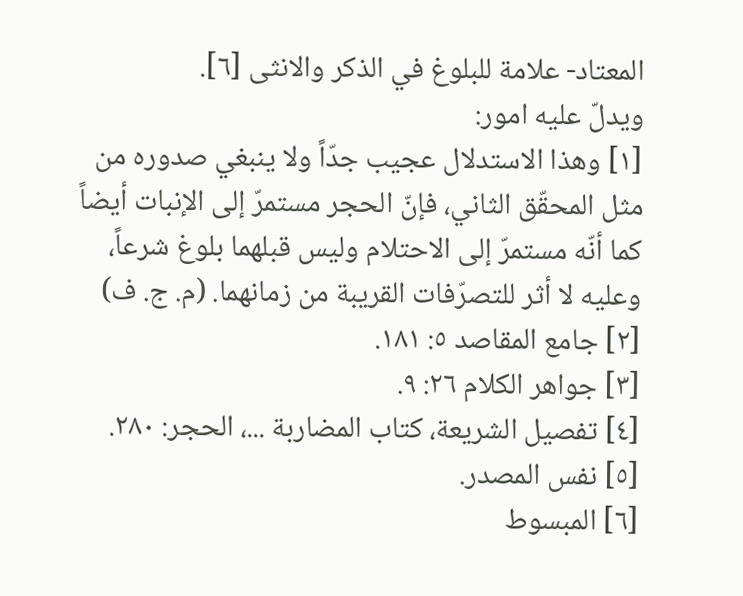المعتاد- علامة للبلوغ في الذكر والانثى [٦].
ويدلّ عليه امور:
[١] وهذا الاستدلال عجيب جدّاً ولا ينبغي صدوره من مثل المحقّق الثاني، فإنّ الحجر مستمرّ إلى الإنبات أيضاً كما أنّه مستمرّ إلى الاحتلام وليس قبلهما بلوغ شرعاً، وعليه لا أثر للتصرّفات القريبة من زمانهما. (م. ج. ف)
[٢] جامع المقاصد ٥: ١٨١.
[٣] جواهر الكلام ٢٦: ٩.
[٤] تفصيل الشريعة، كتاب المضاربة ...، الحجر: ٢٨٠.
[٥] نفس المصدر.
[٦] المبسوط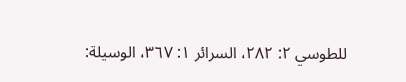للطوسي ٢: ٢٨٢، السرائر ١: ٣٦٧، الوسيلة: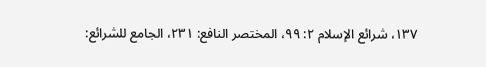١٣٧، شرائع الإسلام ٢: ٩٩، المختصر النافع: ٢٣١، الجامع للشرائع: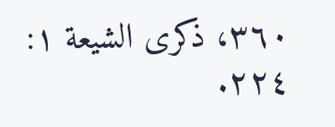٣٦٠، ذكرى الشيعة ١: ٢٢٤.